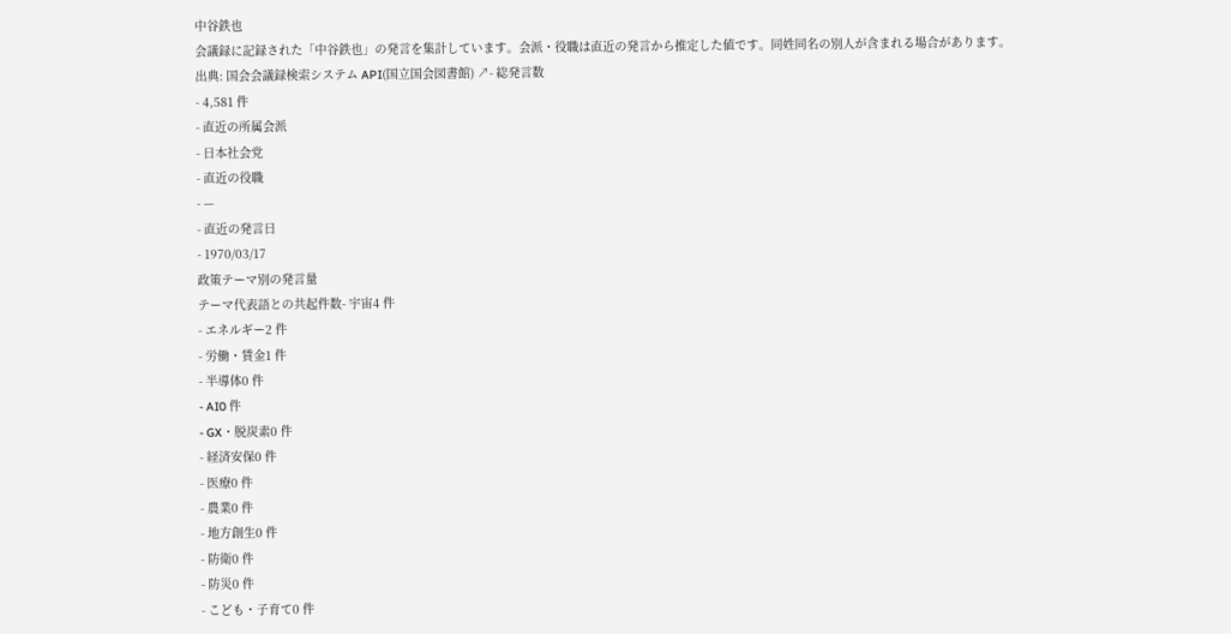中谷鉄也
会議録に記録された「中谷鉄也」の発言を集計しています。会派・役職は直近の発言から推定した値です。同姓同名の別人が含まれる場合があります。
出典: 国会会議録検索システム API(国立国会図書館) ↗- 総発言数
- 4,581 件
- 直近の所属会派
- 日本社会党
- 直近の役職
- —
- 直近の発言日
- 1970/03/17
政策テーマ別の発言量
テーマ代表語との共起件数- 宇宙4 件
- エネルギー2 件
- 労働・賃金1 件
- 半導体0 件
- AI0 件
- GX・脱炭素0 件
- 経済安保0 件
- 医療0 件
- 農業0 件
- 地方創生0 件
- 防衛0 件
- 防災0 件
- こども・子育て0 件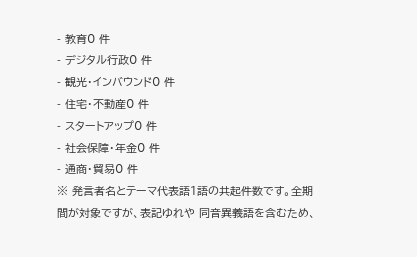- 教育0 件
- デジタル行政0 件
- 観光・インバウンド0 件
- 住宅・不動産0 件
- スタートアップ0 件
- 社会保障・年金0 件
- 通商・貿易0 件
※ 発言者名とテーマ代表語1語の共起件数です。全期間が対象ですが、表記ゆれや 同音異義語を含むため、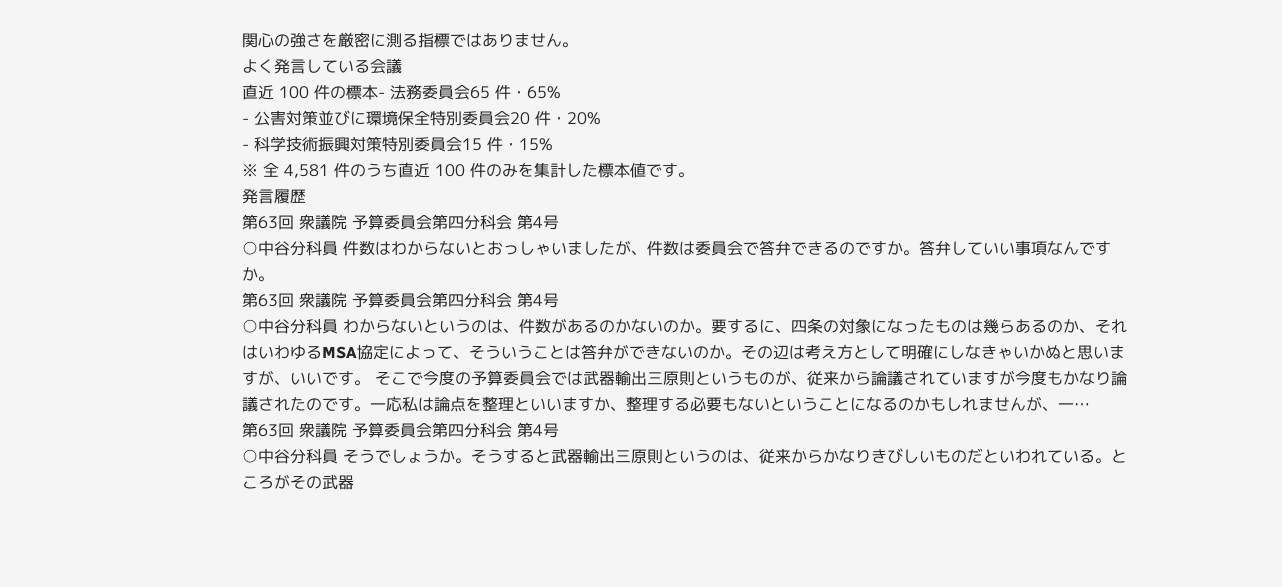関心の強さを厳密に測る指標ではありません。
よく発言している会議
直近 100 件の標本- 法務委員会65 件・65%
- 公害対策並びに環境保全特別委員会20 件・20%
- 科学技術振興対策特別委員会15 件・15%
※ 全 4,581 件のうち直近 100 件のみを集計した標本値です。
発言履歴
第63回 衆議院 予算委員会第四分科会 第4号
○中谷分科員 件数はわからないとおっしゃいましたが、件数は委員会で答弁できるのですか。答弁していい事項なんですか。
第63回 衆議院 予算委員会第四分科会 第4号
○中谷分科員 わからないというのは、件数があるのかないのか。要するに、四条の対象になったものは幾らあるのか、それはいわゆるMSA協定によって、そういうことは答弁ができないのか。その辺は考え方として明確にしなきゃいかぬと思いますが、いいです。 そこで今度の予算委員会では武器輸出三原則というものが、従来から論議されていますが今度もかなり論議されたのです。一応私は論点を整理といいますか、整理する必要もないということになるのかもしれませんが、一…
第63回 衆議院 予算委員会第四分科会 第4号
○中谷分科員 そうでしょうか。そうすると武器輸出三原則というのは、従来からかなりきびしいものだといわれている。ところがその武器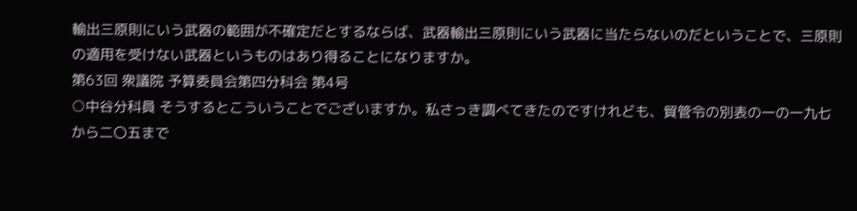輸出三原則にいう武器の範囲が不確定だとするならば、武器輸出三原則にいう武器に当たらないのだということで、三原則の適用を受けない武器というものはあり得ることになりますか。
第63回 衆議院 予算委員会第四分科会 第4号
○中谷分科員 そうするとこういうことでございますか。私さっき調べてきたのですけれども、貿管令の別表の一の一九七から二〇五まで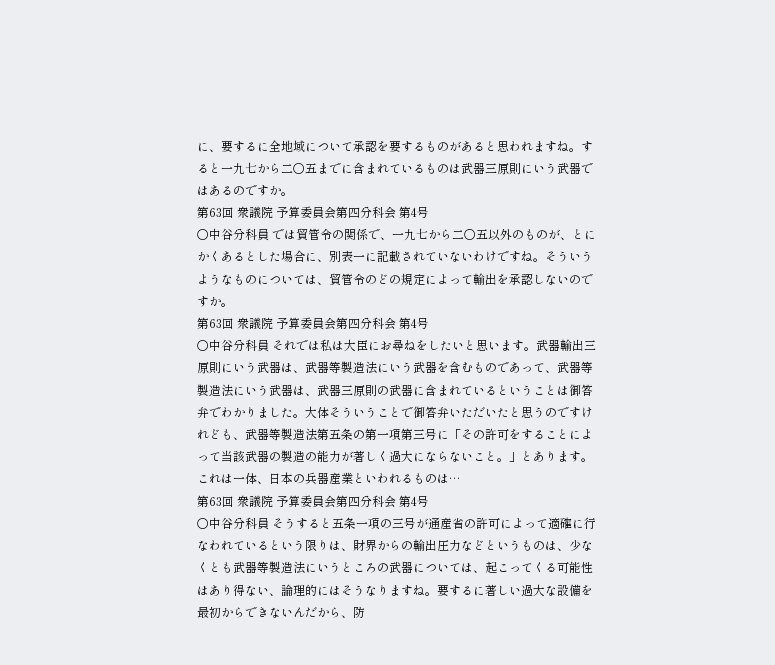に、要するに全地域について承認を要するものがあると思われますね。すると一九七から二〇五までに含まれているものは武器三原則にいう武器ではあるのですか。
第63回 衆議院 予算委員会第四分科会 第4号
○中谷分科員 では貿管令の関係で、一九七から二〇五以外のものが、とにかくあるとした場合に、別表一に記載されていないわけですね。そういうようなものについては、貿管令のどの規定によって輸出を承認しないのですか。
第63回 衆議院 予算委員会第四分科会 第4号
○中谷分科員 それでは私は大臣にお尋ねをしたいと思います。武器輸出三原則にいう武器は、武器等製造法にいう武器を含むものであって、武器等製造法にいう武器は、武器三原則の武器に含まれているということは御答弁でわかりました。大体そういうことで御答弁いただいたと思うのですけれども、武器等製造法第五条の第一項第三号に「その許可をすることによって当該武器の製造の能力が著しく過大にならないこと。」とあります。これは一体、日本の兵器産業といわれるものは…
第63回 衆議院 予算委員会第四分科会 第4号
○中谷分科員 そうすると五条一項の三号が通産省の許可によって適確に行なわれているという限りは、財界からの輸出圧力などというものは、少なくとも武器等製造法にいうところの武器については、起こってくる可能性はあり得ない、論理的にはそうなりますね。要するに著しい過大な設備を最初からできないんだから、防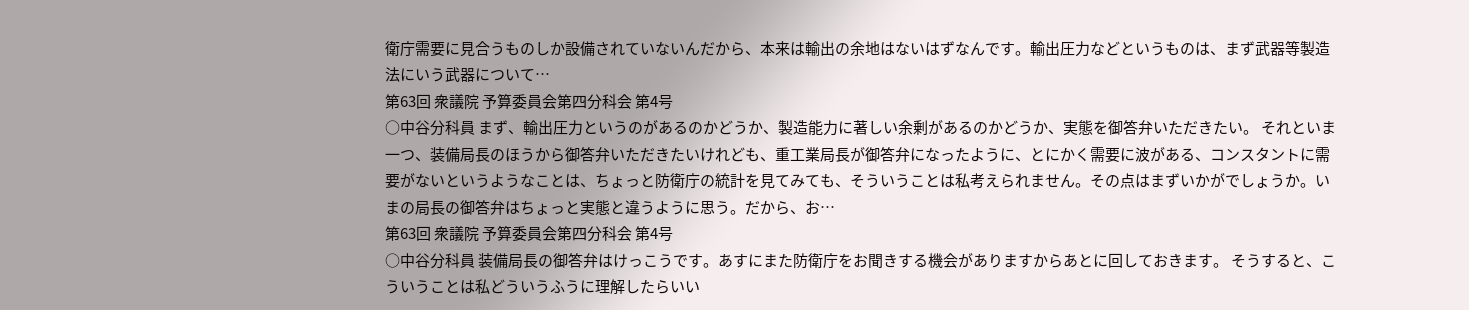衛庁需要に見合うものしか設備されていないんだから、本来は輸出の余地はないはずなんです。輸出圧力などというものは、まず武器等製造法にいう武器について…
第63回 衆議院 予算委員会第四分科会 第4号
○中谷分科員 まず、輸出圧力というのがあるのかどうか、製造能力に著しい余剰があるのかどうか、実態を御答弁いただきたい。 それといま一つ、装備局長のほうから御答弁いただきたいけれども、重工業局長が御答弁になったように、とにかく需要に波がある、コンスタントに需要がないというようなことは、ちょっと防衛庁の統計を見てみても、そういうことは私考えられません。その点はまずいかがでしょうか。いまの局長の御答弁はちょっと実態と違うように思う。だから、お…
第63回 衆議院 予算委員会第四分科会 第4号
○中谷分科員 装備局長の御答弁はけっこうです。あすにまた防衛庁をお聞きする機会がありますからあとに回しておきます。 そうすると、こういうことは私どういうふうに理解したらいい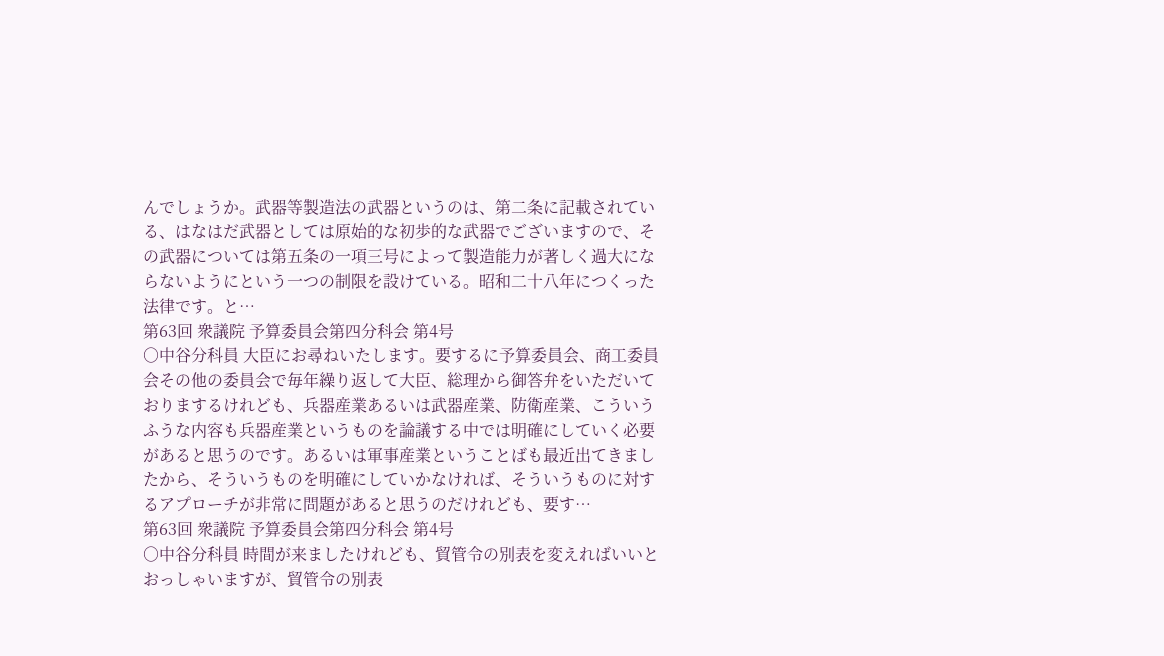んでしょうか。武器等製造法の武器というのは、第二条に記載されている、はなはだ武器としては原始的な初歩的な武器でございますので、その武器については第五条の一項三号によって製造能力が著しく過大にならないようにという一つの制限を設けている。昭和二十八年につくった法律です。と…
第63回 衆議院 予算委員会第四分科会 第4号
○中谷分科員 大臣にお尋ねいたします。要するに予算委員会、商工委員会その他の委員会で毎年繰り返して大臣、総理から御答弁をいただいておりまするけれども、兵器産業あるいは武器産業、防衛産業、こういうふうな内容も兵器産業というものを論議する中では明確にしていく必要があると思うのです。あるいは軍事産業ということばも最近出てきましたから、そういうものを明確にしていかなければ、そういうものに対するアプローチが非常に問題があると思うのだけれども、要す…
第63回 衆議院 予算委員会第四分科会 第4号
○中谷分科員 時間が来ましたけれども、貿管令の別表を変えればいいとおっしゃいますが、貿管令の別表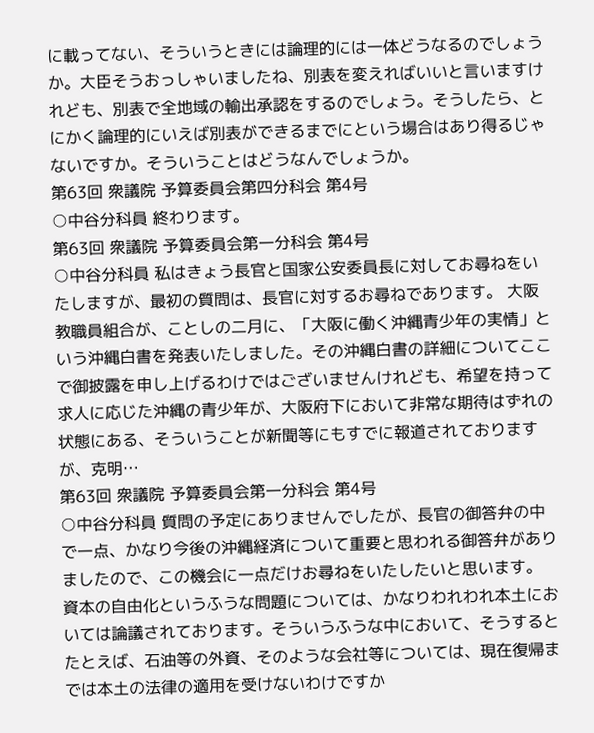に載ってない、そういうときには論理的には一体どうなるのでしょうか。大臣そうおっしゃいましたね、別表を変えればいいと言いますけれども、別表で全地域の輸出承認をするのでしょう。そうしたら、とにかく論理的にいえば別表ができるまでにという場合はあり得るじゃないですか。そういうことはどうなんでしょうか。
第63回 衆議院 予算委員会第四分科会 第4号
○中谷分科員 終わります。
第63回 衆議院 予算委員会第一分科会 第4号
○中谷分科員 私はきょう長官と国家公安委員長に対してお尋ねをいたしますが、最初の質問は、長官に対するお尋ねであります。 大阪教職員組合が、ことしの二月に、「大阪に働く沖縄青少年の実情」という沖縄白書を発表いたしました。その沖縄白書の詳細についてここで御披露を申し上げるわけではございませんけれども、希望を持って求人に応じた沖縄の青少年が、大阪府下において非常な期待はずれの状態にある、そういうことが新聞等にもすでに報道されておりますが、克明…
第63回 衆議院 予算委員会第一分科会 第4号
○中谷分科員 質問の予定にありませんでしたが、長官の御答弁の中で一点、かなり今後の沖縄経済について重要と思われる御答弁がありましたので、この機会に一点だけお尋ねをいたしたいと思います。 資本の自由化というふうな問題については、かなりわれわれ本土においては論議されております。そういうふうな中において、そうするとたとえば、石油等の外資、そのような会社等については、現在復帰までは本土の法律の適用を受けないわけですか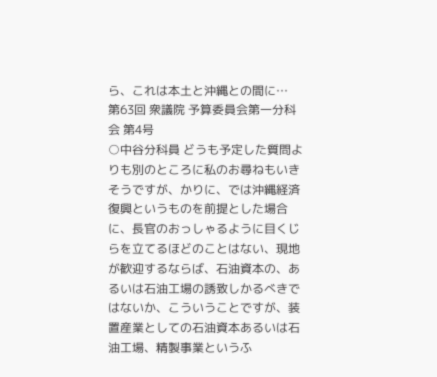ら、これは本土と沖縄との間に…
第63回 衆議院 予算委員会第一分科会 第4号
○中谷分科員 どうも予定した質問よりも別のところに私のお尋ねもいきそうですが、かりに、では沖縄経済復興というものを前提とした場合に、長官のおっしゃるように目くじらを立てるほどのことはない、現地が歓迎するならば、石油資本の、あるいは石油工場の誘致しかるべきではないか、こういうことですが、装置産業としての石油資本あるいは石油工場、精製事業というふ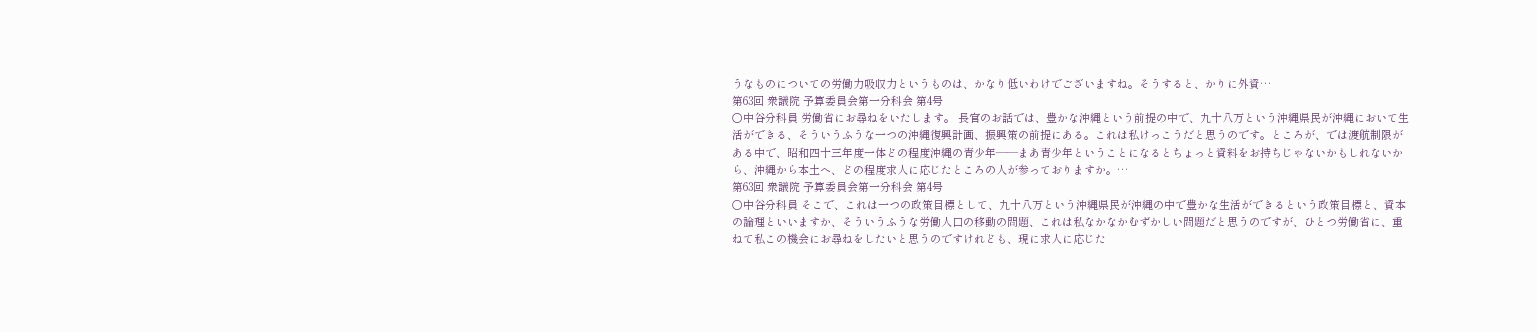うなものについての労働力吸収力というものは、かなり低いわけでございますね。そうすると、かりに外資…
第63回 衆議院 予算委員会第一分科会 第4号
○中谷分科員 労働省にお尋ねをいたします。 長官のお話では、豊かな沖縄という前提の中で、九十八万という沖縄県民が沖縄において生活ができる、そういうふうな一つの沖縄復興計画、振興策の前提にある。これは私けっこうだと思うのです。ところが、では渡航制限がある中で、昭和四十三年度一体どの程度沖縄の青少年——まあ青少年ということになるとちょっと資料をお持ちじゃないかもしれないから、沖縄から本土へ、どの程度求人に応じたところの人が参っておりますか。…
第63回 衆議院 予算委員会第一分科会 第4号
○中谷分科員 そこで、これは一つの政策目標として、九十八万という沖縄県民が沖縄の中で豊かな生活ができるという政策目標と、資本の論理といいますか、そういうふうな労働人口の移動の問題、これは私なかなかむずかしい問題だと思うのですが、ひとつ労働省に、重ねて私この機会にお尋ねをしたいと思うのですけれども、現に求人に応じた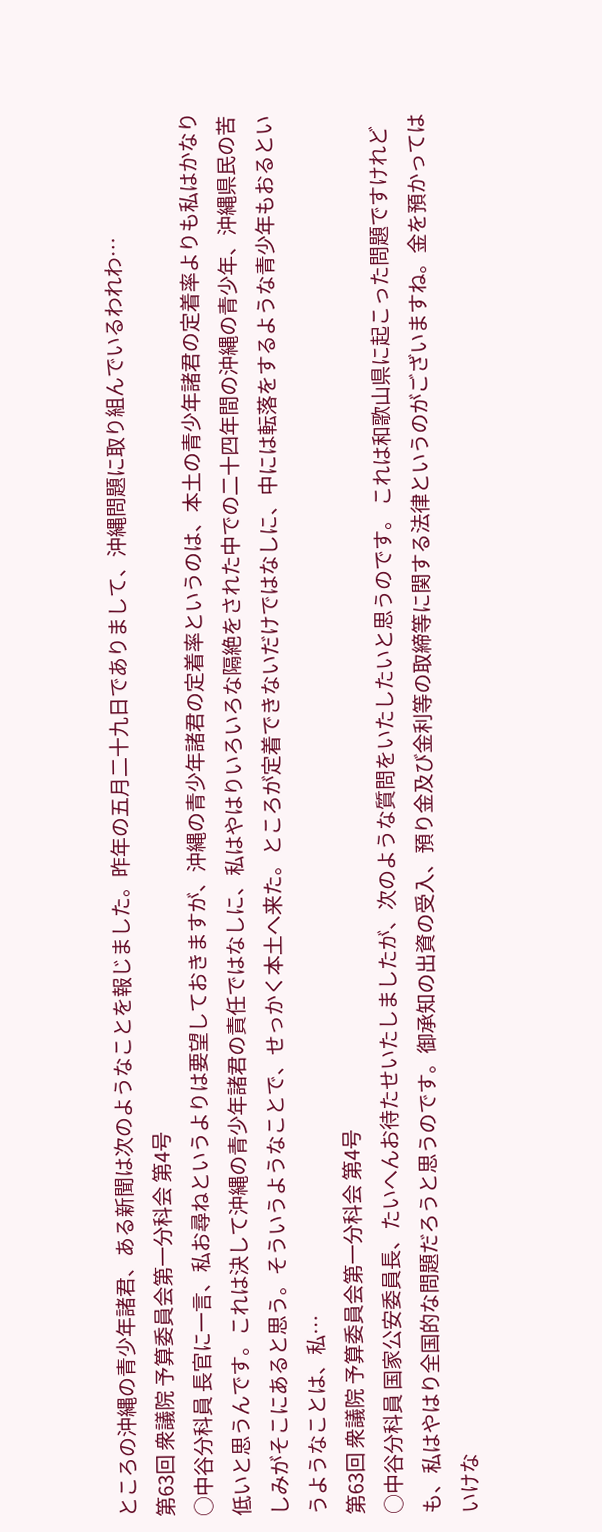ところの沖縄の青少年諸君、ある新聞は次のようなことを報じました。昨年の五月二十九日でありまして、沖縄問題に取り組んでいるわれわ…
第63回 衆議院 予算委員会第一分科会 第4号
○中谷分科員 長官に一言、私お尋ねというよりは要望しておきますが、沖縄の青少年諸君の定着率というのは、本土の青少年諸君の定着率よりも私はかなり低いと思うんです。これは決して沖縄の青少年諸君の責任ではなしに、私はやはりいろいろな隔絶をされた中での二十四年間の沖縄の青少年、沖縄県民の苦しみがそこにあると思う。そういうようなことで、せっかく本土へ来た。ところが定着できないだけではなしに、中には転落をするような青少年もおるというようなことは、私…
第63回 衆議院 予算委員会第一分科会 第4号
○中谷分科員 国家公安委員長、たいへんお待たせいたしましたが、次のような質問をいたしたいと思うのです。 これは和歌山県に起こった問題ですけれども、私はやはり全国的な問題だろうと思うのです。御承知の出資の受入、預り金及び金利等の取締等に関する法律というのがございますね。金を預かってはいけな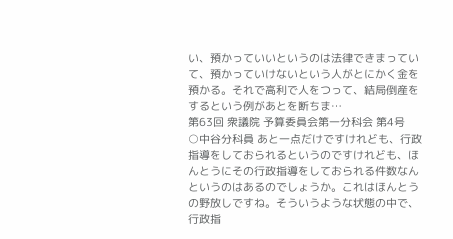い、預かっていいというのは法律できまっていて、預かっていけないという人がとにかく金を預かる。それで高利で人をつって、結局倒産をするという例があとを断ちま…
第63回 衆議院 予算委員会第一分科会 第4号
○中谷分科員 あと一点だけですけれども、行政指導をしておられるというのですけれども、ほんとうにその行政指導をしておられる件数なんというのはあるのでしょうか。これはほんとうの野放しですね。そういうような状態の中で、行政指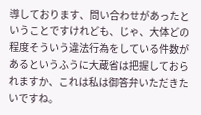導しております、問い合わせがあったということですけれども、じゃ、大体どの程度そういう違法行為をしている件数があるというふうに大蔵省は把握しておられますか、これは私は御答弁いただきたいですね。